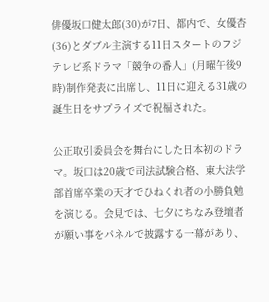俳優坂口健太郎(30)が7日、都内で、女優杏(36)とダブル主演する11日スタートのフジテレビ系ドラマ「競争の番人」(月曜午後9時)制作発表に出席し、11日に迎える31歳の誕生日をサプライズで祝福された。

公正取引委員会を舞台にした日本初のドラマ。坂口は20歳で司法試験合格、東大法学部首席卒業の天才でひねくれ者の小勝負勉を演じる。会見では、七夕にちなみ登壇者が願い事をパネルで披露する一幕があり、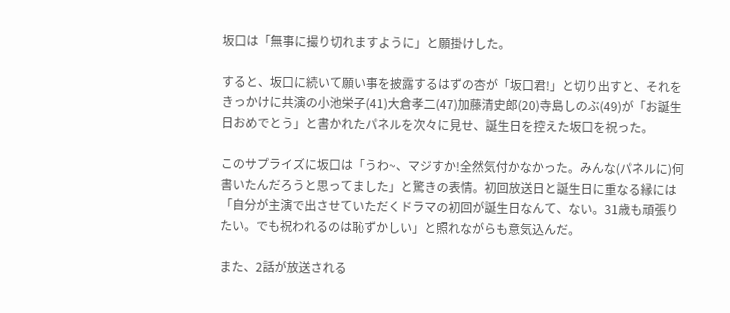坂口は「無事に撮り切れますように」と願掛けした。

すると、坂口に続いて願い事を披露するはずの杏が「坂口君!」と切り出すと、それをきっかけに共演の小池栄子(41)大倉孝二(47)加藤清史郎(20)寺島しのぶ(49)が「お誕生日おめでとう」と書かれたパネルを次々に見せ、誕生日を控えた坂口を祝った。

このサプライズに坂口は「うわ~、マジすか!全然気付かなかった。みんな(パネルに)何書いたんだろうと思ってました」と驚きの表情。初回放送日と誕生日に重なる縁には「自分が主演で出させていただくドラマの初回が誕生日なんて、ない。31歳も頑張りたい。でも祝われるのは恥ずかしい」と照れながらも意気込んだ。

また、2話が放送される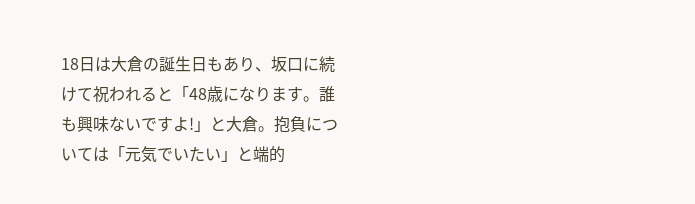18日は大倉の誕生日もあり、坂口に続けて祝われると「48歳になります。誰も興味ないですよ!」と大倉。抱負については「元気でいたい」と端的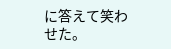に答えて笑わせた。